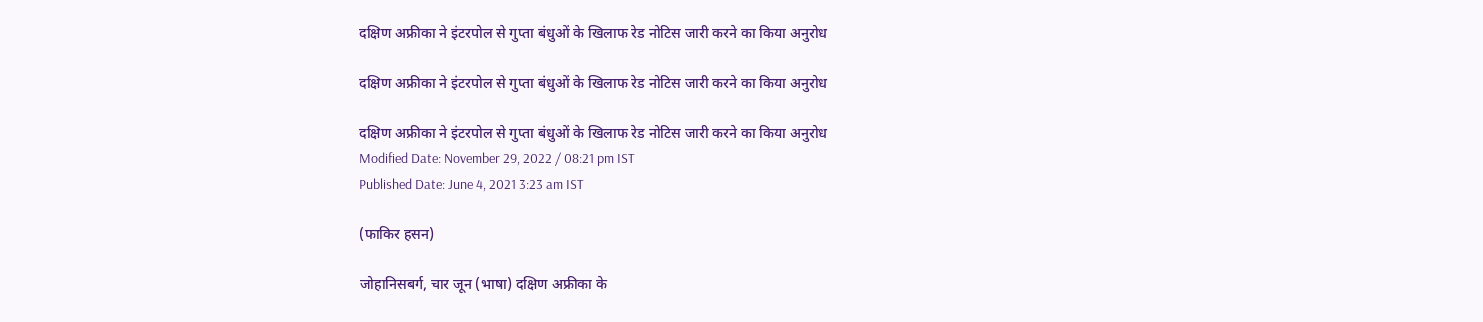दक्षिण अफ्रीका ने इंटरपोल से गुप्ता बंधुओं के खिलाफ रेड नोटिस जारी करने का किया अनुरोध

दक्षिण अफ्रीका ने इंटरपोल से गुप्ता बंधुओं के खिलाफ रेड नोटिस जारी करने का किया अनुरोध

दक्षिण अफ्रीका ने इंटरपोल से गुप्ता बंधुओं के खिलाफ रेड नोटिस जारी करने का किया अनुरोध
Modified Date: November 29, 2022 / 08:21 pm IST
Published Date: June 4, 2021 3:23 am IST

(फाकिर हसन)

जोहानिसबर्ग, चार जून (भाषा) दक्षिण अफ्रीका के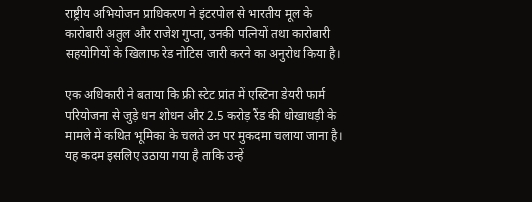राष्ट्रीय अभियोजन प्राधिकरण ने इंटरपोल से भारतीय मूल के कारोबारी अतुल और राजेश गुप्ता, उनकी पत्नियों तथा कारोबारी सहयोगियों के खिलाफ रेड नोटिस जारी करने का अनुरोध किया है।

एक अधिकारी ने बताया कि फ्री स्टेट प्रांत में एस्टिना डेयरी फार्म परियोजना से जुड़े धन शोधन और 2.5 करोड़ रैंड की धोखाधड़ी के मामले में कथित भूमिका के चलते उन पर मुकदमा चलाया जाना है। यह कदम इसलिए उठाया गया है ताकि उन्हें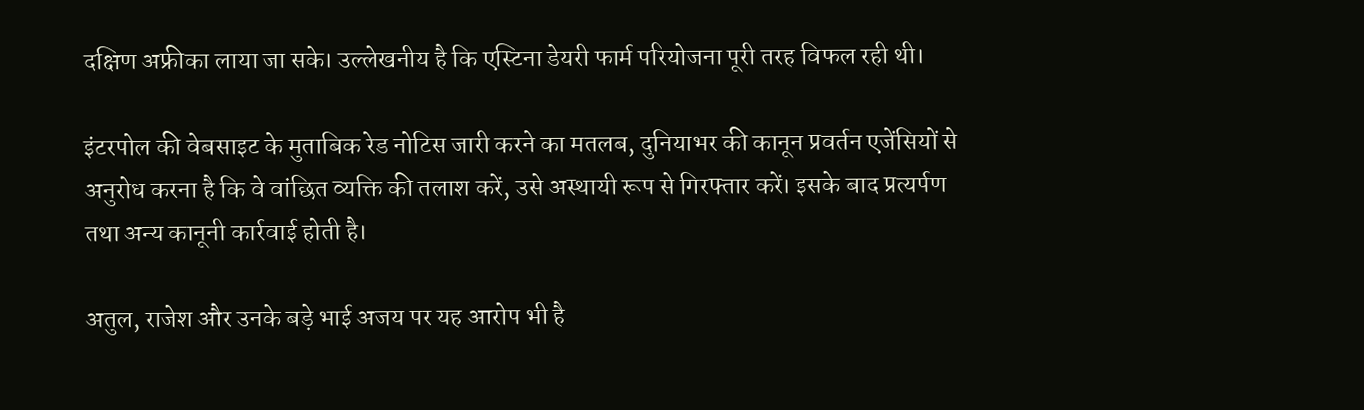दक्षिण अफ्रीका लाया जा सके। उल्लेखनीय है कि एस्टिना डेयरी फार्म परियोजना पूरी तरह विफल रही थी।

इंटरपोल की वेबसाइट के मुताबिक रेड नोटिस जारी करने का मतलब, दुनियाभर की कानून प्रवर्तन एजेंसियों से अनुरोध करना है कि वे वांछित व्यक्ति की तलाश करें, उसे अस्थायी रूप से गिरफ्तार करें। इसके बाद प्रत्यर्पण तथा अन्य कानूनी कार्रवाई होती है।

अतुल, राजेश और उनके बड़े भाई अजय पर यह आरोप भी है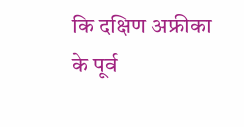कि दक्षिण अफ्रीका के पूर्व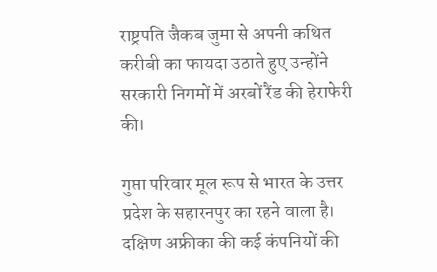राष्ट्रपति जैकब जुमा से अपनी कथित करीबी का फायदा उठाते हुए उन्होंने सरकारी निगमों में अरबों रैंड की हेराफेरी की।

गुप्ता परिवार मूल रूप से भारत के उत्तर प्रदेश के सहारनपुर का रहने वाला है। दक्षिण अफ्रीका की कई कंपनियों की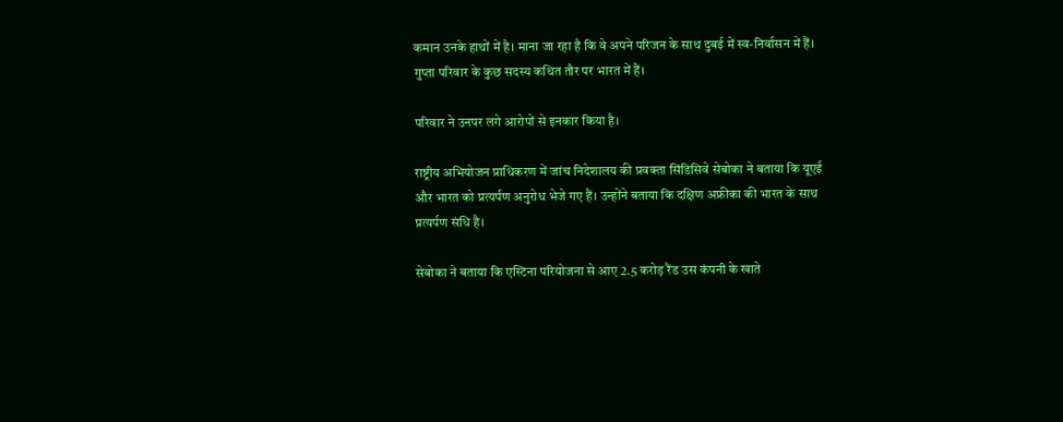कमान उनके हाथों में है। माना जा रहा है कि वे अपने परिजन के साथ दुबई में स्व-निर्वासन में हैं। गुप्ता परिवार के कुछ सदस्य कथित तौर पर भारत में हैं।

परिवार ने उनपर लगे आरोपों से इनकार किया है।

राष्ट्रीय अभियोजन प्राधिकरण में जांच निदेशालय की प्रवक्ता सिंडिसिवे सेबोका ने बताया कि यूएई और भारत को प्रत्यर्पण अनुरोध भेजे गए हैं। उन्होंने बताया कि दक्षिण अफ्रीका की भारत के साथ प्रत्यर्पण संधि है।

सेबोका ने बताया कि एस्टिना परियोजना से आए 2.5 करोड़ रैंड उस कंपनी के खाते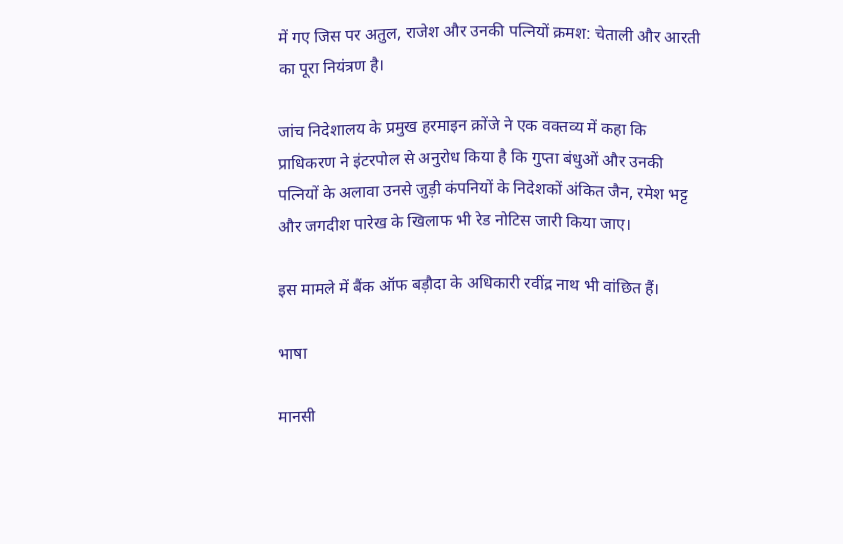में गए जिस पर अतुल, राजेश और उनकी पत्नियों क्रमश: चेताली और आरती का पूरा नियंत्रण है।

जांच निदेशालय के प्रमुख हरमाइन क्रोंजे ने एक वक्तव्य में कहा कि प्राधिकरण ने इंटरपोल से अनुरोध किया है कि गुप्ता बंधुओं और उनकी पत्नियों के अलावा उनसे जुड़ी कंपनियों के निदेशकों अंकित जैन, रमेश भट्ट और जगदीश पारेख के खिलाफ भी रेड नोटिस जारी किया जाए।

इस मामले में बैंक ऑफ बड़ौदा के अधिकारी रवींद्र नाथ भी वांछित हैं।

भाषा

मानसी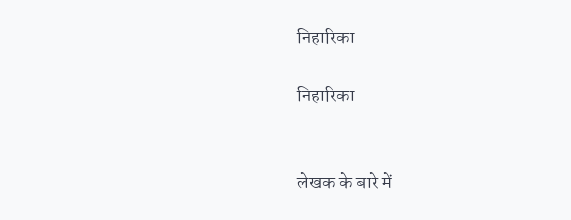निहारिका

निहारिका


लेखक के बारे में